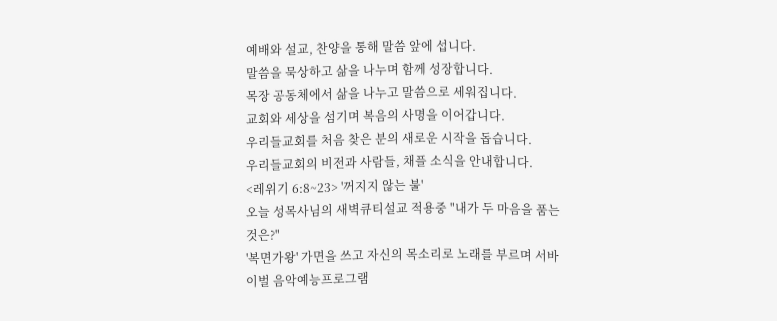예배와 설교, 찬양을 통해 말씀 앞에 섭니다.
말씀을 묵상하고 삶을 나누며 함께 성장합니다.
목장 공동체에서 삶을 나누고 말씀으로 세워집니다.
교회와 세상을 섬기며 복음의 사명을 이어갑니다.
우리들교회를 처음 찾은 분의 새로운 시작을 돕습니다.
우리들교회의 비전과 사람들, 채플 소식을 안내합니다.
<레위기 6:8~23> '꺼지지 않는 불'
오늘 성목사님의 새벽큐티설교 적용중 "내가 두 마음을 품는 것은?"
'복면가왕' 가면을 쓰고 자신의 목소리로 노래를 부르며 서바이벌 음악예능프로그램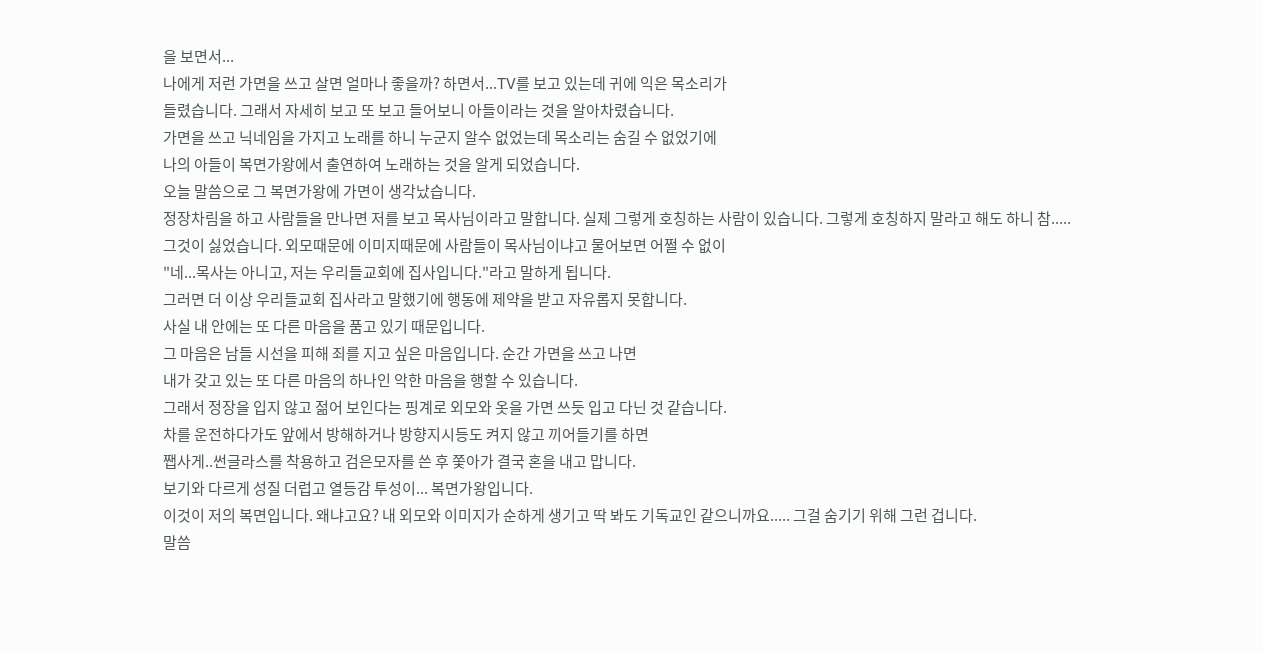을 보면서...
나에게 저런 가면을 쓰고 살면 얼마나 좋을까? 하면서...TV를 보고 있는데 귀에 익은 목소리가
들렸습니다. 그래서 자세히 보고 또 보고 들어보니 아들이라는 것을 알아차렸습니다.
가면을 쓰고 닉네임을 가지고 노래를 하니 누군지 알수 없었는데 목소리는 숨길 수 없었기에
나의 아들이 복면가왕에서 출연하여 노래하는 것을 알게 되었습니다.
오늘 말씀으로 그 복면가왕에 가면이 생각났습니다.
정장차림을 하고 사람들을 만나면 저를 보고 목사님이라고 말합니다. 실제 그렇게 호칭하는 사람이 있습니다. 그렇게 호칭하지 말라고 해도 하니 참.....
그것이 싫었습니다. 외모때문에 이미지때문에 사람들이 목사님이냐고 물어보면 어쩔 수 없이
"네...목사는 아니고, 저는 우리들교회에 집사입니다."라고 말하게 됩니다.
그러면 더 이상 우리들교회 집사라고 말했기에 행동에 제약을 받고 자유롭지 못합니다.
사실 내 안에는 또 다른 마음을 품고 있기 때문입니다.
그 마음은 남들 시선을 피해 죄를 지고 싶은 마음입니다. 순간 가면을 쓰고 나면
내가 갖고 있는 또 다른 마음의 하나인 악한 마음을 행할 수 있습니다.
그래서 정장을 입지 않고 젊어 보인다는 핑계로 외모와 옷을 가면 쓰듯 입고 다닌 것 같습니다.
차를 운전하다가도 앞에서 방해하거나 방향지시등도 켜지 않고 끼어들기를 하면
쨉사게..썬글라스를 착용하고 검은모자를 쓴 후 쫓아가 결국 혼을 내고 맙니다.
보기와 다르게 성질 더럽고 열등감 투성이... 복면가왕입니다.
이것이 저의 복면입니다. 왜냐고요? 내 외모와 이미지가 순하게 생기고 딱 봐도 기독교인 같으니까요..... 그걸 숨기기 위해 그런 겁니다.
말씀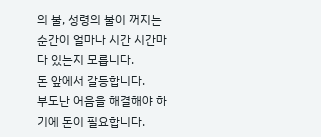의 불, 성령의 불이 꺼지는 순간이 얼마나 시간 시간마다 있는지 모릅니다.
돈 앞에서 갈등합니다.
부도난 어음을 해결해야 하기에 돈이 필요합니다.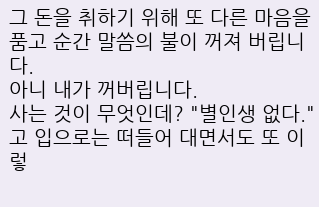그 돈을 취하기 위해 또 다른 마음을 품고 순간 말씀의 불이 꺼져 버립니다.
아니 내가 꺼버립니다.
사는 것이 무엇인데? "별인생 없다."고 입으로는 떠들어 대면서도 또 이렇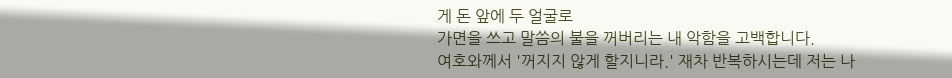게 돈 앞에 두 얼굴로
가면을 쓰고 말씀의 불을 꺼버리는 내 악함을 고백합니다.
여호와께서 '꺼지지 않게 할지니라.' 재차 반복하시는데 저는 나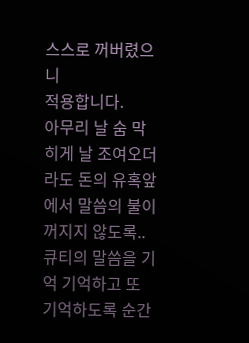스스로 꺼버렸으니
적용합니다.
아무리 날 숨 막히게 날 조여오더라도 돈의 유혹앞에서 말씀의 불이 꺼지지 않도록..
큐티의 말씀을 기억 기억하고 또 기억하도록 순간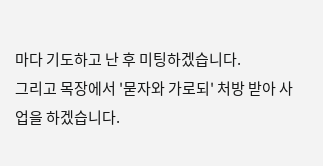마다 기도하고 난 후 미팅하겠습니다.
그리고 목장에서 '묻자와 가로되' 처방 받아 사업을 하겠습니다.